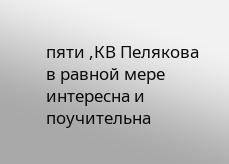пяти ,КВ Пелякова в равной мере интересна и поучительна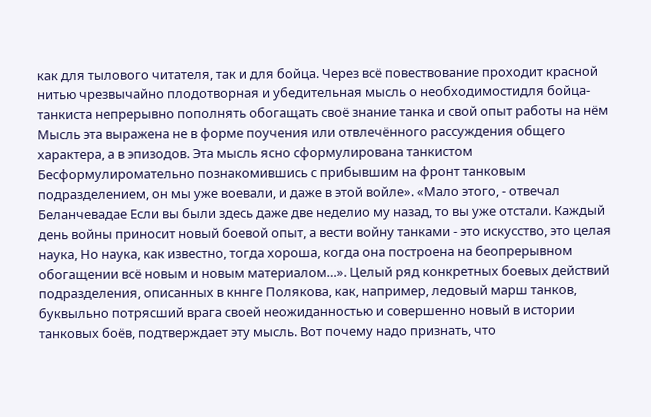как для тылового читателя, так и для бойца. Через всё повествование проходит красной нитью чрезвычайно плодотворная и убедительная мысль о необходимостидля бойца-танкиста непрерывно пополнять обогащать своё знание танка и свой опыт работы на нём Мысль эта выражена не в форме поучения или отвлечённого рассуждения общего характера, а в эпизодов. Эта мысль ясно сформулирована танкистом Бесформулиромательно познакомившись с прибывшим на фронт танковым подразделением, он мы уже воевали, и даже в этой войле». «Мало этого, - отвечал Беланчевадае Если вы были здесь даже две неделио му назад, то вы уже отстали. Каждый день войны приносит новый боевой опыт, а вести войну танками - это искусство, это целая наука, Но наука, как известно, тогда хороша, когда она построена на беопрерывном обогащении всё новым и новым материалом…». Целый ряд конкретных боевых действий подразделения, описанных в кннге Полякова, как, например, ледовый марш танков, буквыльно потрясший врага своей неожиданностью и совершенно новый в истории танковых боёв, подтверждает эту мысль. Вот почему надо признать, что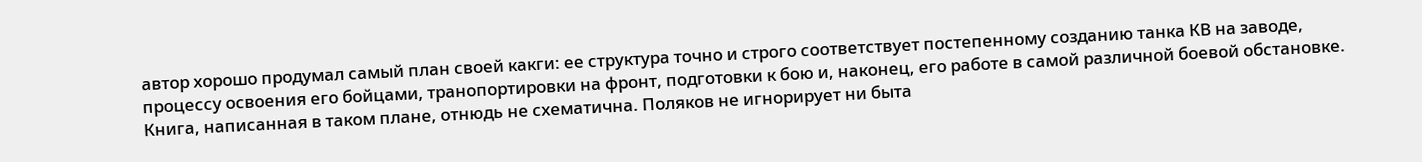автор хорошо продумал самый план своей какги: ее структура точно и строго соответствует постепенному созданию танка КВ на заводе, процессу освоения его бойцами, транопортировки на фронт, подготовки к бою и, наконец, его работе в самой различной боевой обстановке. Книга, написанная в таком плане, отнюдь не схематична. Поляков не игнорирует ни быта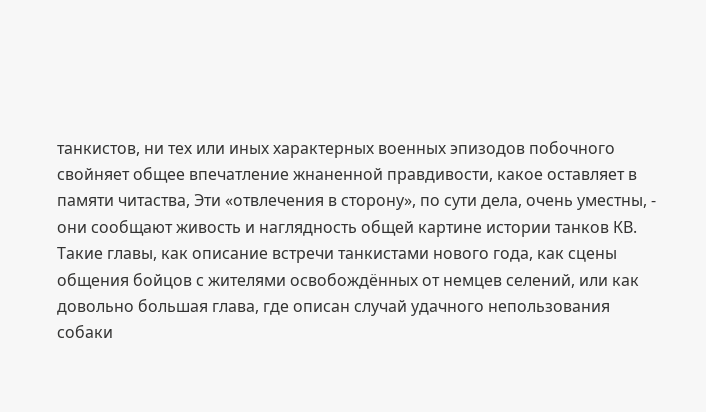танкистов, ни тех или иных характерных военных эпизодов побочного свойняет общее впечатление жнаненной правдивости, какое оставляет в памяти читаства, Эти «отвлечения в сторону», по сути дела, очень уместны, - они сообщают живость и наглядность общей картине истории танков КВ. Такие главы, как описание встречи танкистами нового года, как сцены общения бойцов с жителями освобождённых от немцев селений, или как довольно большая глава, где описан случай удачного непользования собаки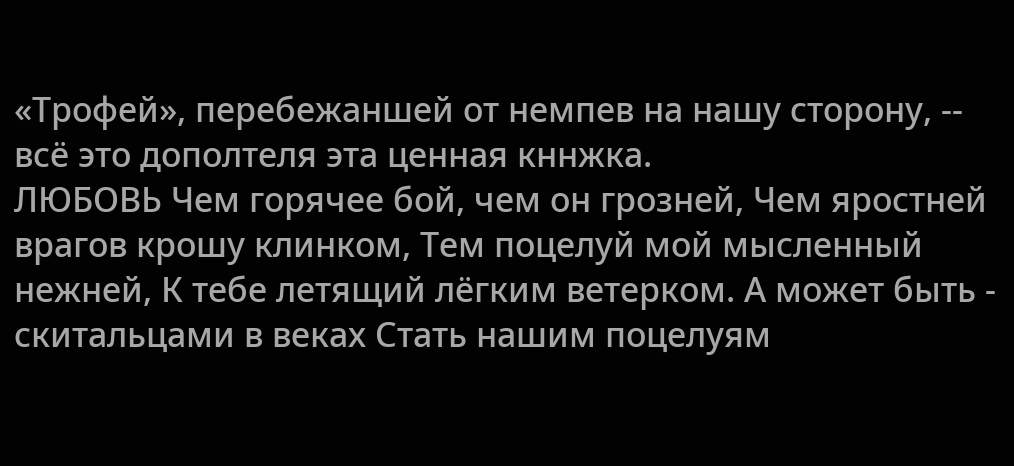«Трофей», перебежаншей от немпев на нашу сторону, -- всё это дополтеля эта ценная кннжка.
ЛЮБОВЬ Чем горячее бой, чем он грозней, Чем яростней врагов крошу клинком, Тем поцелуй мой мысленный нежней, К тебе летящий лёгким ветерком. А может быть - скитальцами в веках Стать нашим поцелуям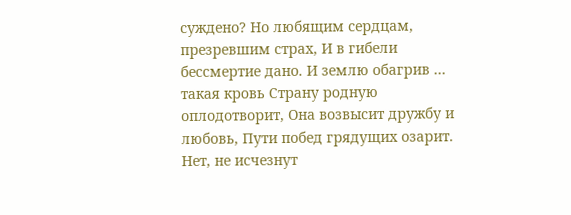суждено? Но любящим сердцам, презревшим страх, И в гибели бессмертие дано. И землю обагрив … такая кровь Страну родную оплодотворит, Она возвысит дружбу и любовь, Пути побед грядущих озарит. Нет, не исчезнут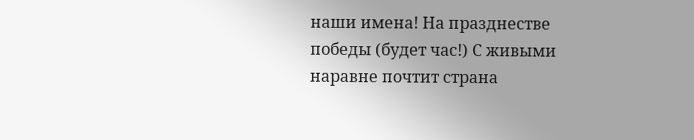наши имена! На празднестве победы (будет час!) С живыми наравне почтит страна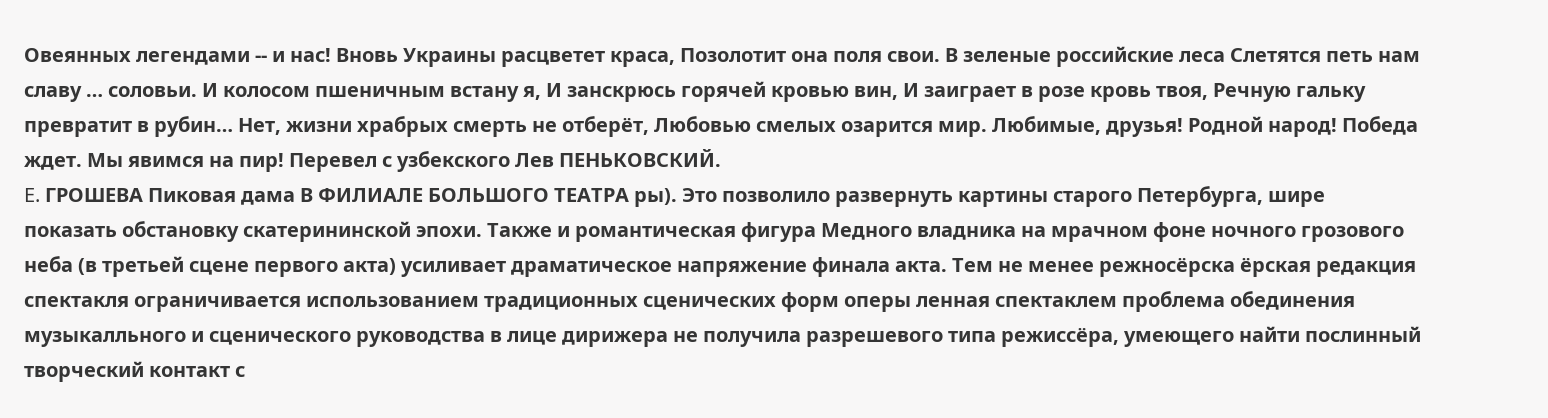Овеянных легендами -- и нас! Вновь Украины расцветет краса, Позолотит она поля свои. В зеленые российские леса Слетятся петь нам славу … соловьи. И колосом пшеничным встану я, И занскрюсь горячей кровью вин, И заиграет в розе кровь твоя, Речную гальку превратит в рубин… Нет, жизни храбрых смерть не отберёт, Любовью смелых озарится мир. Любимые, друзья! Родной народ! Победа ждет. Мы явимся на пир! Перевел с узбекского Лев ПЕНЬКОВСКИЙ.
E. ГРОШЕВА Пиковая дама В ФИЛИАЛЕ БОЛЬШОГО ТЕАТРА ры). Это позволило развернуть картины старого Петербурга, шире показать обстановку скатерининской эпохи. Также и романтическая фигура Медного владника на мрачном фоне ночного грозового неба (в третьей сцене первого акта) усиливает драматическое напряжение финала акта. Тем не менее режносёрска ёрская редакция спектакля ограничивается использованием традиционных сценических форм оперы ленная спектаклем проблема обединения музыкалльного и сценического руководства в лице дирижера не получила разрешевого типа режиссёра, умеющего найти послинный творческий контакт с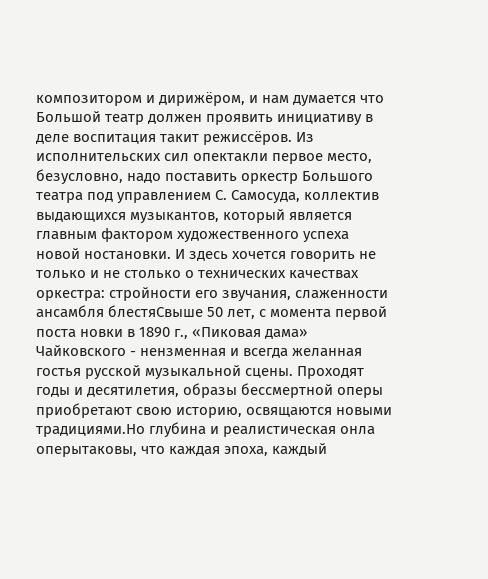композитором и дирижёром, и нам думается что Большой театр должен проявить инициативу в деле воспитация такит режиссёров. Из исполнительских сил опектакли первое место, безусловно, надо поставить оркестр Большого театра под управлением С. Самосуда, коллектив выдающихся музыкантов, который является главным фактором художественного успеха новой ностановки. И здесь хочется говорить не только и не столько о технических качествах оркестра: стройности его звучания, слаженности ансамбля блестяСвыше 50 лет, с момента первой поста новки в 1890 г., «Пиковая дама» Чайковского - нензменная и всегда желанная гостья русской музыкальной сцены. Проходят годы и десятилетия, образы бессмертной оперы приобретают свою историю, освящаются новыми традициями.Но глубина и реалистическая онла оперытаковы, что каждая эпоха, каждый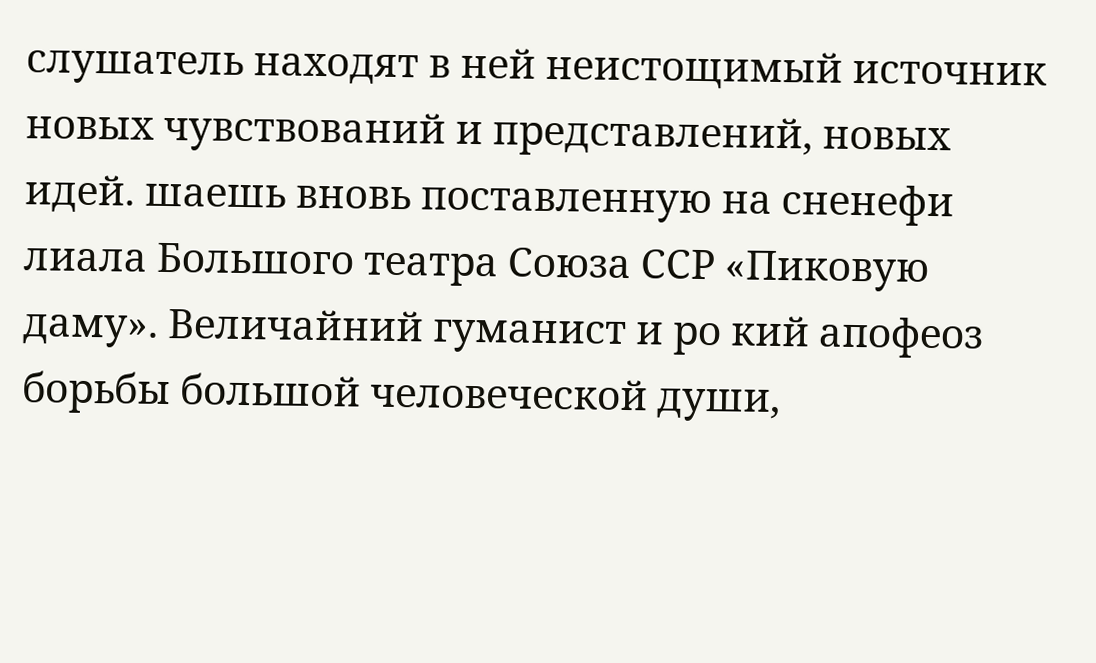слушатель находят в ней неистощимый источник новых чувствований и представлений, новых идей. шаешь вновь поставленную на сненефи лиала Большого театра Союза ССР «Пиковую даму». Величайний гуманист и ро кий апофеоз борьбы большой человеческой души,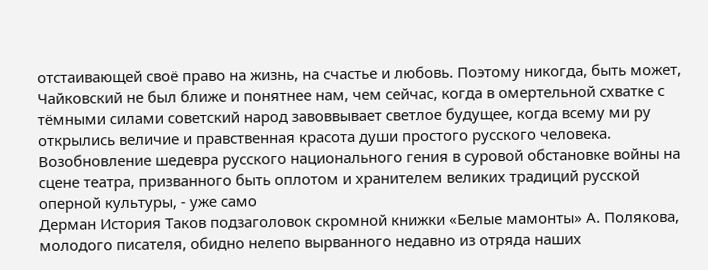отстаивающей своё право на жизнь, на счастье и любовь. Поэтому никогда, быть может, Чайковский не был ближе и понятнее нам, чем сейчас, когда в омертельной схватке с тёмными силами советский народ завоввывает светлое будущее, когда всему ми ру открылись величие и правственная красота души простого русского человека. Возобновление шедевра русского национального гения в суровой обстановке войны на сцене театра, призванного быть оплотом и хранителем великих традиций русской оперной культуры, - уже само
Дерман История Таков подзаголовок скромной книжки «Белые мамонты» А. Полякова, молодого писателя, обидно нелепо вырванного недавно из отряда наших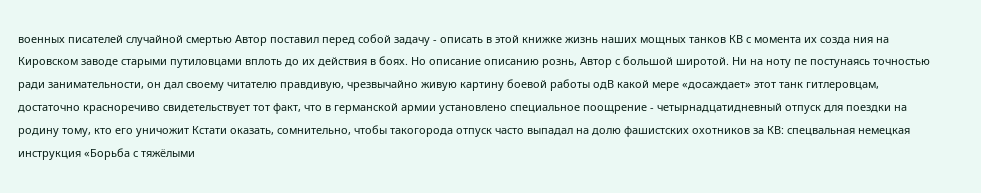военных писателей случайной смертью Автор поставил перед собой задачу - описать в этой книжке жизнь наших мощных танков КВ с момента их созда ния на Кировском заводе старыми путиловцами вплоть до их действия в боях. Но описание описанию рознь, Автор с большой широтой. Ни на ноту пе постунаясь точностью ради занимательности, он дал своему читателю правдивую, чрезвычайно живую картину боевой работы одВ какой мере «досаждает» этот танк гитлеровцам, достаточно красноречиво свидетельствует тот факт, что в германской армии установлено специальное поощрение - четырнадцатидневный отпуск для поездки на родину тому, кто его уничожит Кстати оказать, сомнительно, чтобы такогорода отпуск часто выпадал на долю фашистских охотников за КВ: спецвальная немецкая инструкция «Борьба с тяжёлыми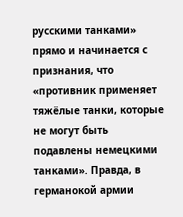русскими танками» прямо и начинается с признания, что «противник применяет тяжёлые танки, которые не могут быть подавлены немецкими танками». Правда, в германокой армии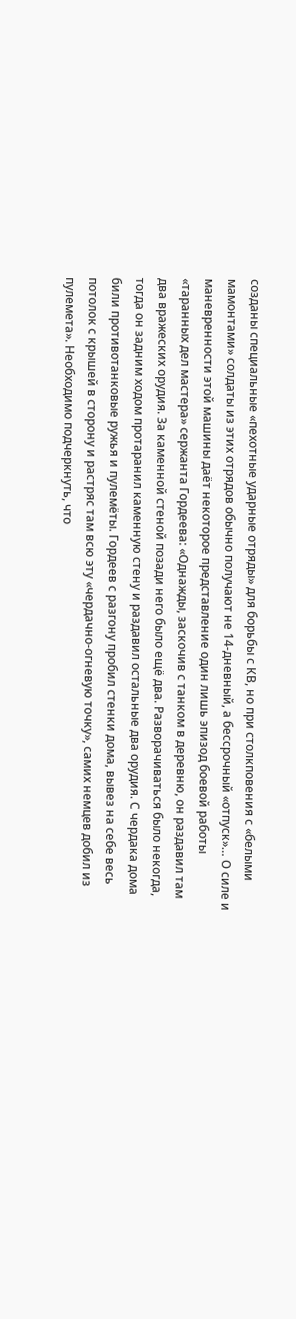созданы специальные «пехотные ударные отряды» для борьбы с КВ, но при столкповения с «белыми мамонтами» солдаты из этих отрядов обычно получают не 14-дневный, а бессрочный «отпуск»… О силе и маневренности этой машины даёт некоторое представление один лишь эпизод боевой работы «таранных дел мастера» сержанта Гордеева: «Однажды, заскочив с танком в деревню, он раздавил там два вражеских орудия. За каменной стеной позади него было ещё два. Разворачиваться было некогда, тогда он задним ходом протаранил каменную стену и раздавил остальные два орудия. С чердака дома били противотанковые ружья и пулемёты. Гордеев с разгону пробил стенки дома, вывез на себе весь потолок с крышей в сторону и растряс там всю эту «чердачно-огневую точку», самих немцев добил из пулемета». Необходимо подчеркнуть, что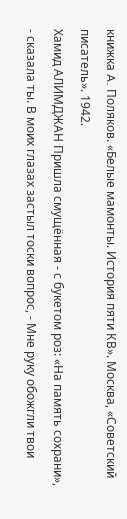книжка A. Поляков. «Белые мамонты. История пяти КВ». Москва, «Советский писатель». 1942.
Хамид АЛИМДЖАН Пришла смущённая - с букетом роз: «На память сохрани», - сказала ты. В моих глазах застыл тоски вопрос, - Мне руку обожгли твои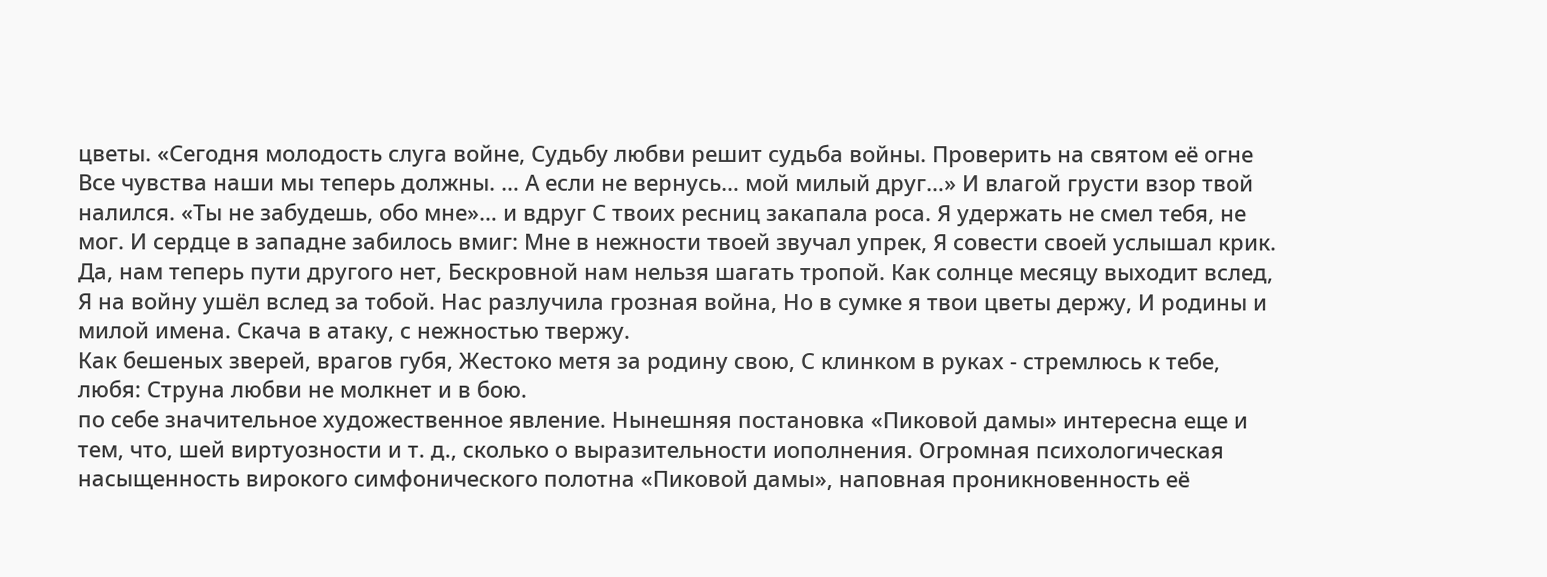цветы. «Сегодня молодость слуга войне, Судьбу любви решит судьба войны. Проверить на святом её огне Все чувства наши мы теперь должны. … А если не вернусь… мой милый друг…» И влагой грусти взор твой налился. «Ты не забудешь, обо мне»… и вдруг С твоих ресниц закапала роса. Я удержать не смел тебя, не мог. И сердце в западне забилось вмиг: Мне в нежности твоей звучал упрек, Я совести своей услышал крик. Да, нам теперь пути другого нет, Бескровной нам нельзя шагать тропой. Как солнце месяцу выходит вслед, Я на войну ушёл вслед за тобой. Нас разлучила грозная война, Но в сумке я твои цветы держу, И родины и милой имена. Скача в атаку, с нежностью твержу.
Как бешеных зверей, врагов губя, Жестоко метя за родину свою, С клинком в руках - стремлюсь к тебе, любя: Струна любви не молкнет и в бою.
по себе значительное художественное явление. Нынешняя постановка «Пиковой дамы» интересна еще и тем, что, шей виртуозности и т. д., сколько о выразительности иополнения. Огромная психологическая насыщенность вирокого симфонического полотна «Пиковой дамы», наповная проникновенность её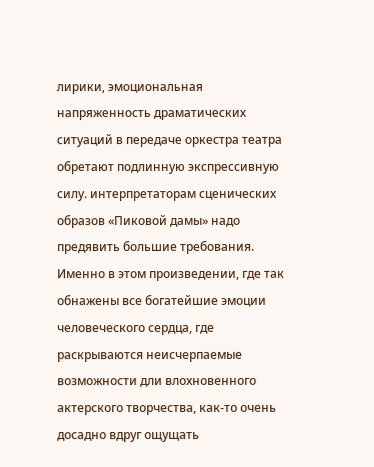лирики, эмоциональная напряженность драматических ситуаций в передаче оркестра театра обретают подлинную экспрессивную силу. интерпретаторам сценических образов «Пиковой дамы» надо предявить большие требования. Именно в этом произведении, где так обнажены все богатейшие эмоции человеческого сердца, где раскрываются неисчерпаемые возможности дли влохновенного актерского творчества, как-то очень досадно вдруг ощущать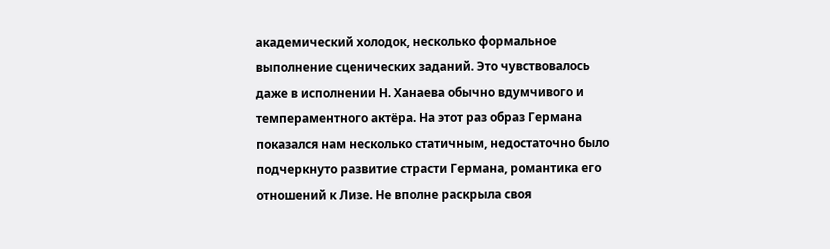академический холодок, несколько формальное выполнение сценических заданий. Это чувствовалось даже в исполнении Н. Ханаева обычно вдумчивого и темпераментного актёра. На этот раз образ Германа показался нам несколько статичным, недостаточно было подчеркнуто развитие страсти Германа, романтика его отношений к Лизе. Не вполне раскрыла своя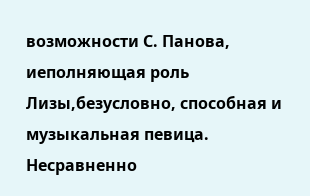возможности С. Панова, иеполняющая роль Лизы,безусловно, способная и музыкальная певица. Несравненно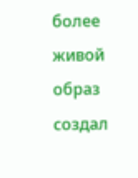более живой образ создал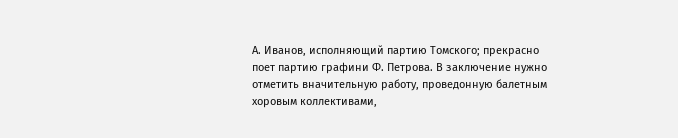А. Иванов, исполняющий партию Томского; прекрасно поет партию графини Ф. Петрова. В заключение нужно отметить вначительную работу, проведонную балетным хоровым коллективами,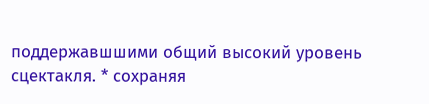поддержавшшими общий высокий уровень сцектакля. * сохраняя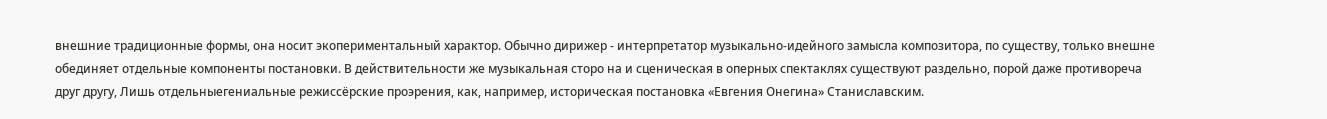внешние традиционные формы, она носит экопериментальный характор. Обычно дирижер - интерпретатор музыкально-идейного замысла композитора, по существу, только внешне обединяет отдельные компоненты постановки. В действительности же музыкальная сторо на и сценическая в оперных спектаклях существуют раздельно, порой даже противореча друг другу, Лишь отдельныегениальные режиссёрские проэрения, как, например, историческая постановка «Евгения Онегина» Станиславским.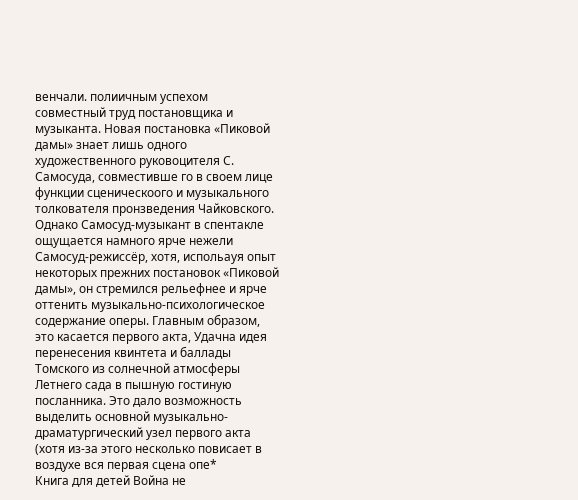венчали. полиичным успехом совместный труд постановщика и музыканта. Новая постановка «Пиковой дамы» знает лишь одного художественного руковоцителя C. Самосуда, совместивше го в своем лице функции сценическоого и музыкального толкователя пронзведения Чайковского. Однако Самосуд-музыкант в спентакле ощущается намного ярче нежели Самосуд-режиссёр, хотя, испольауя опыт некоторых прежних постановок «Пиковой дамы», он стремился рельефнее и ярче оттенить музыкально-психологическое содержание оперы. Главным образом, это касается первого акта, Удачна идея перенесения квинтета и баллады Томского из солнечной атмосферы Летнего сада в пышную гостиную посланника. Это дало возможность выделить основной музыкально-драматургический узел первого акта (хотя из-за этого несколько повисает в воздухе вся первая сцена опе*
Книга для детей Война не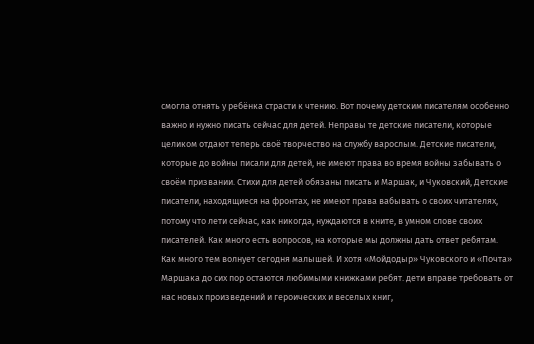смогла отнять у ребёнка страсти к чтению. Вот почему детским писателям особенно важно и нужно писать сейчас для детей. Неправы те детские писатели, которые целиком отдают теперь своё творчество на службу варослым. Детские писатели, которые до войны писали для детей, не имеют права во время войны забывать о своём призвании. Стихи для детей обязаны писать и Маршак, и Чуковский, Детские писатели, находящиеся на фронтах, не имеют права вабывать о своих читателях, потому что лети сейчас, как никогда, нуждаются в кните, в умном слове своих писателей. Как много есть вопросов, на которые мы должны дать ответ ребятам. Как много тем волнует сегодня малышей. И хотя «Мойдодыр» Чуковского и «Почта» Маршака до сих пор остаются любимыми книжками ребят. дети вправе требовать от нас новых произведений и героических и веселых книг,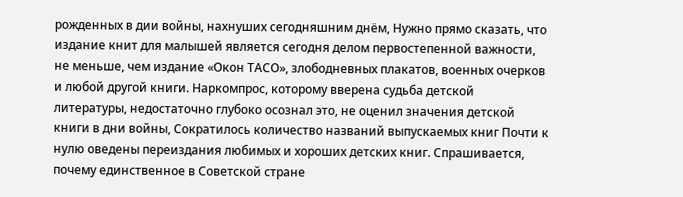рожденных в дии войны, нахнуших сегодняшним днём, Нужно прямо сказать, что издание книт для малышей является сегодня делом первостепенной важности, не меньше, чем издание «Окон ТАСО», злободневных плакатов, военных очерков и любой другой книги. Наркомпрос, которому вверена судьба детской литературы, недостаточно глубоко осознал это, не оценил значения детской книги в дни войны, Сократилось количество названий выпускаемых книг Почти к нулю оведены переиздания любимых и хороших детских книг. Спрашивается, почему единственное в Советской стране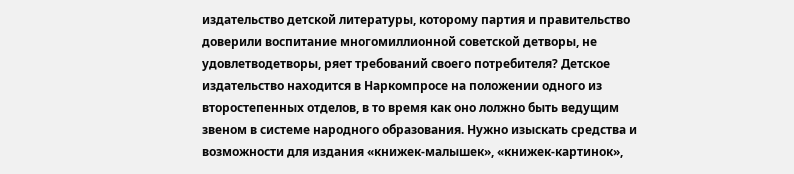издательство детской литературы, которому партия и правительство доверили воспитание многомиллионной советской детворы, не удовлетводетворы, ряет требований своего потребителя? Детское издательство находится в Наркомпросе на положении одного из второстепенных отделов, в то время как оно лолжно быть ведущим звеном в системе народного образования. Нужно изыскать средства и возможности для издания «книжек-малышек», «книжек-картинок»,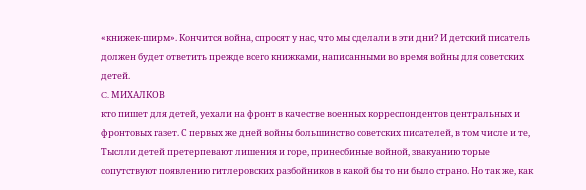«книжек-ширм». Кончится война, спросят у нас, что мы сделали в эти дни? И детский писатель должен будет ответить прежде всего книжками, написанными во время войны для советских детей.
C. МИХАЛКОВ
кто пишет для детей, уехали на фронт в качестве военных корреспондентов центральных и фронтовых газет. С первых же дней войны большинство советских писателей, в том числе и те, Тыслли детей претерпевают лишения и горе, принесбиные войной, звакуанию торые сопутствуют появлению гитлеровских разбойников в какой бы то ни было страно. Но так же, как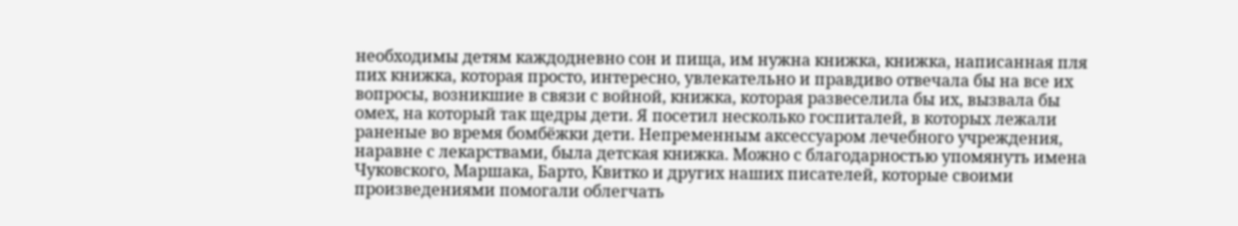необходимы детям каждодневно сон и пища, им нужна книжка, книжка, написанная пля пих книжка, которая просто, интересно, увлекательно и правдиво отвечала бы на все их вопросы, возникшие в связи с войной, книжка, которая развеселила бы их, вызвала бы омех, на который так щедры дети. Я посетил несколько госпиталей, в которых лежали раненые во время бомбёжки дети. Непременным аксессуаром лечебного учреждения, наравне с лекарствами, была детская книжка. Можно с благодарностью упомянуть имена Чуковского, Маршака, Барто, Квитко и других наших писателей, которые своими произведениями помогали облегчать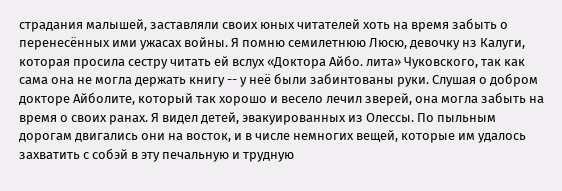страдания малышей, заставляли своих юных читателей хоть на время забыть о перенесённых ими ужасах войны. Я помню семилетнюю Люсю, девочку нз Калуги, которая просила сестру читать ей вслух «Доктора Айбо. лита» Чуковского, так как сама она не могла держать книгу -- у неё были забинтованы руки. Слушая о добром докторе Айболите, который так хорошо и весело лечил зверей, она могла забыть на время о своих ранах. Я видел детей, эвакуированных из Олессы. По пыльным дорогам двигались они на восток, и в числе немногих вещей, которые им удалось захватить с собэй в эту печальную и трудную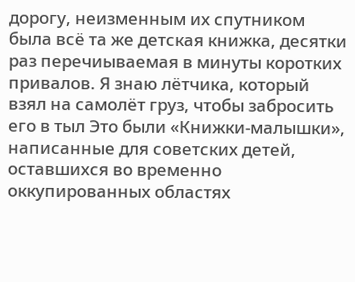дорогу, неизменным их спутником была всё та же детская книжка, десятки раз перечиываемая в минуты коротких привалов. Я знаю лётчика, который взял на самолёт груз, чтобы забросить его в тыл Это были «Книжки-малышки», написанные для советских детей, оставшихся во временно оккупированных областях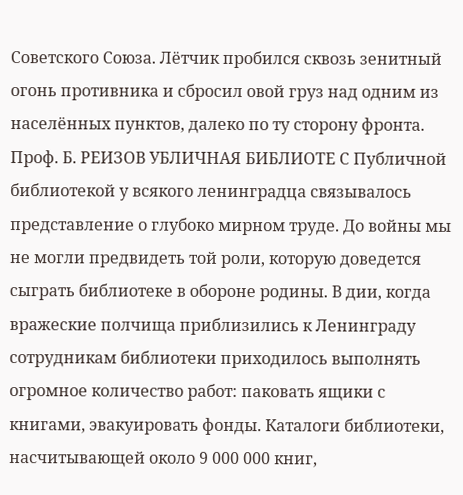Советского Союза. Лётчик пробился сквозь зенитный огонь противника и сбросил овой груз над одним из населённых пунктов, далеко по ту сторону фронта.
Проф. Б. РЕИЗОВ УБЛИЧНАЯ БИБЛИОТЕ С Публичной библиотекой у всякого ленинградца связывалось представление о глубоко мирном труде. До войны мы не могли предвидеть той роли, которую доведется сыграть библиотеке в обороне родины. В дии, когда вражеские полчища приблизились к Ленинграду сотрудникам библиотеки приходилось выполнять огромное количество работ: паковать ящики с книгами, эвакуировать фонды. Каталоги библиотеки, насчитывающей около 9 000 000 книг,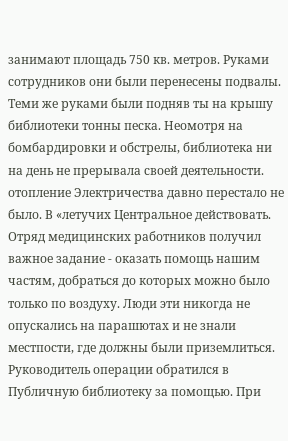занимают площадь 750 кв. метров. Руками сотрудников они были перенесены подвалы. Теми же руками были подняв ты на крышу библиотеки тонны песка. Неомотря на бомбардировки и обстрелы, библиотека ни на день не прерывала своей деятельности. отопление Электричества давно перестало не было. В «летучих Центральное действовать. Отряд медицинских работников получил важное задание - оказать помощь нашим частям, добраться до которых можно было только по воздуху. Люди эти никогда не опускались на парашютах и не знали местпости, где должны были приземлиться. Руководитель операции обратился в Публичную библиотеку за помощью. При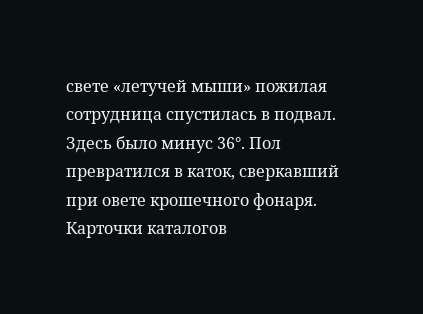свете «летучей мыши» пожилая сотрудница спустилась в подвал. Здесь было минус 36°. Пол превратился в каток, сверкавший при овете крошечного фонаря. Карточки каталогов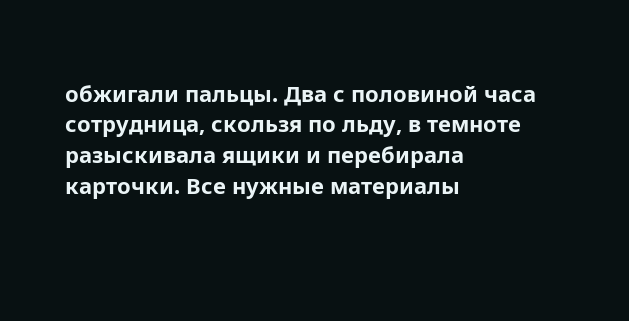обжигали пальцы. Два с половиной часа сотрудница, скользя по льду, в темноте разыскивала ящики и перебирала карточки. Все нужные материалы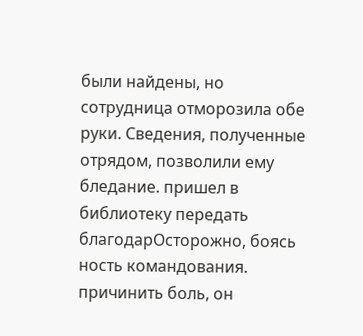были найдены, но сотрудница отморозила обе руки. Сведения, полученные отрядом, позволили ему бледание. пришел в библиотеку передать благодарОсторожно, боясь ность командования. причинить боль, он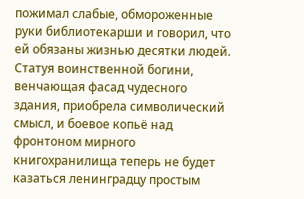пожимал слабые, обмороженные руки библиотекарши и говорил, что ей обязаны жизнью десятки людей. Статуя воинственной богини, венчающая фасад чудесного здания, приобрела символический смысл, и боевое копьё над фронтоном мирного книгохранилища теперь не будет казаться ленинградцу простым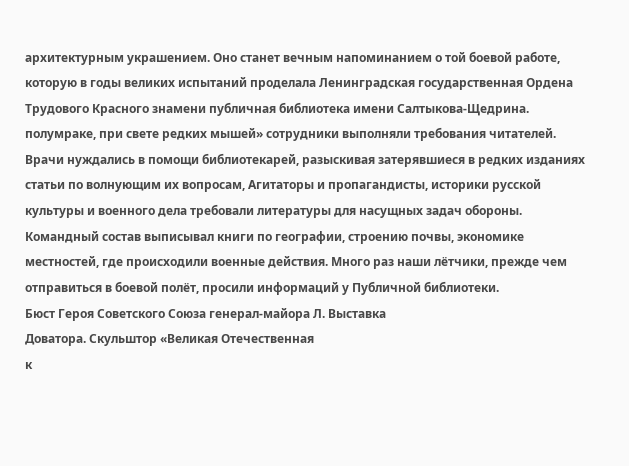архитектурным украшением. Оно станет вечным напоминанием о той боевой работе, которую в годы великих испытаний проделала Ленинградская государственная Ордена Трудового Красного знамени публичная библиотека имени Салтыкова-Щедрина.
полумраке, при свете редких мышей» сотрудники выполняли требования читателей. Врачи нуждались в помощи библиотекарей, разыскивая затерявшиеся в редких изданиях статьи по волнующим их вопросам, Агитаторы и пропагандисты, историки русской культуры и военного дела требовали литературы для насущных задач обороны. Командный состав выписывал книги по географии, строению почвы, экономике местностей, где происходили военные действия. Много раз наши лётчики, прежде чем отправиться в боевой полёт, просили информаций у Публичной библиотеки.
Бюст Героя Советского Союза генерал-майора Л. Выставка
Доватора. Скульштор «Великая Отечественная
к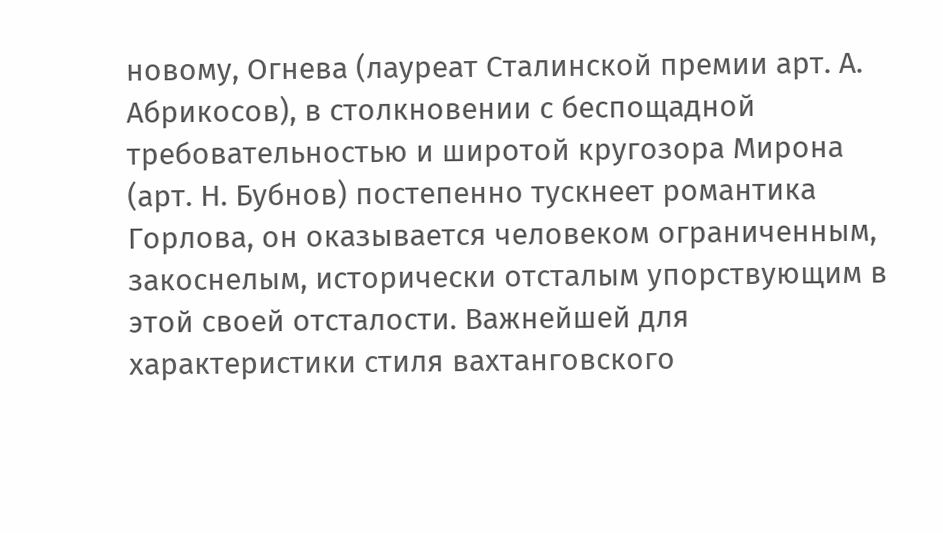новому, Огнева (лауреат Сталинской премии арт. А. Абрикосов), в столкновении с беспощадной требовательностью и широтой кругозора Мирона (арт. Н. Бубнов) постепенно тускнеет романтика Горлова, он оказывается человеком ограниченным, закоснелым, исторически отсталым упорствующим в этой своей отсталости. Важнейшей для характеристики стиля вахтанговского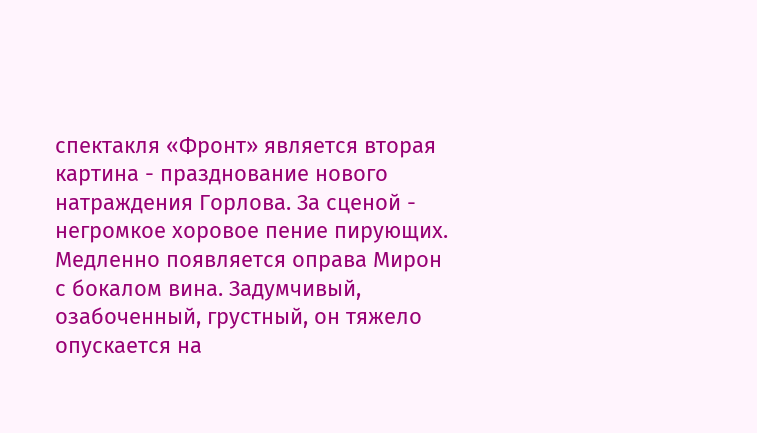спектакля «Фронт» является вторая картина - празднование нового натраждения Горлова. За сценой - негромкое хоровое пение пирующих. Медленно появляется оправа Мирон с бокалом вина. Задумчивый, озабоченный, грустный, он тяжело опускается на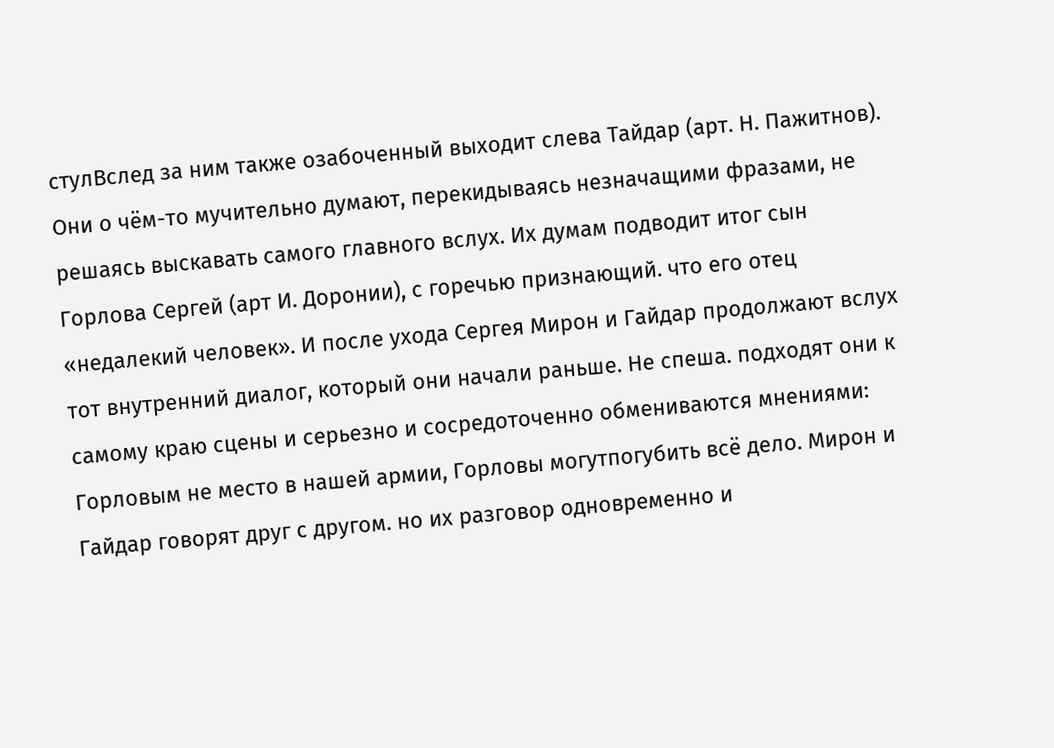стулВслед за ним также озабоченный выходит слева Тайдар (арт. Н. Пажитнов). Они о чём-то мучительно думают, перекидываясь незначащими фразами, не решаясь выскавать самого главного вслух. Их думам подводит итог сын Горлова Сергей (арт И. Доронии), с горечью признающий. что его отец «недалекий человек». И после ухода Сергея Мирон и Гайдар продолжают вслух тот внутренний диалог, который они начали раньше. Не спеша. подходят они к самому краю сцены и серьезно и сосредоточенно обмениваются мнениями: Горловым не место в нашей армии, Горловы могутпогубить всё дело. Мирон и Гайдар говорят друг с другом. но их разговор одновременно и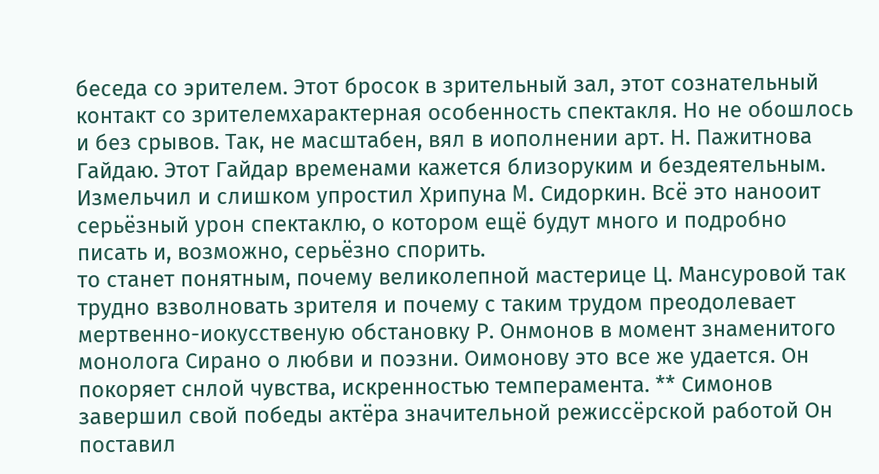беседа со эрителем. Этот бросок в зрительный зал, этот сознательный контакт со зрителемхарактерная особенность спектакля. Но не обошлось и без срывов. Так, не масштабен, вял в иополнении арт. Н. Пажитнова Гайдаю. Этот Гайдаp временами кажется близоруким и бездеятельным. Измельчил и слишком упростил Хрипуна M. Сидоркин. Всё это нанооит серьёзный урон спектаклю, о котором ещё будут много и подробно писать и, возможно, серьёзно спорить.
то станет понятным, почему великолепной мастерице Ц. Мансуровой так трудно взволновать зрителя и почему с таким трудом преодолевает мертвенно-иокусственую обстановку Р. Онмонов в момент знаменитого монолога Сирано о любви и поэзни. Оимонову это все же удается. Он покоряет снлой чувства, искренностью темперамента. ** Симонов завершил свой победы актёра значительной режиссёрской работой Он поставил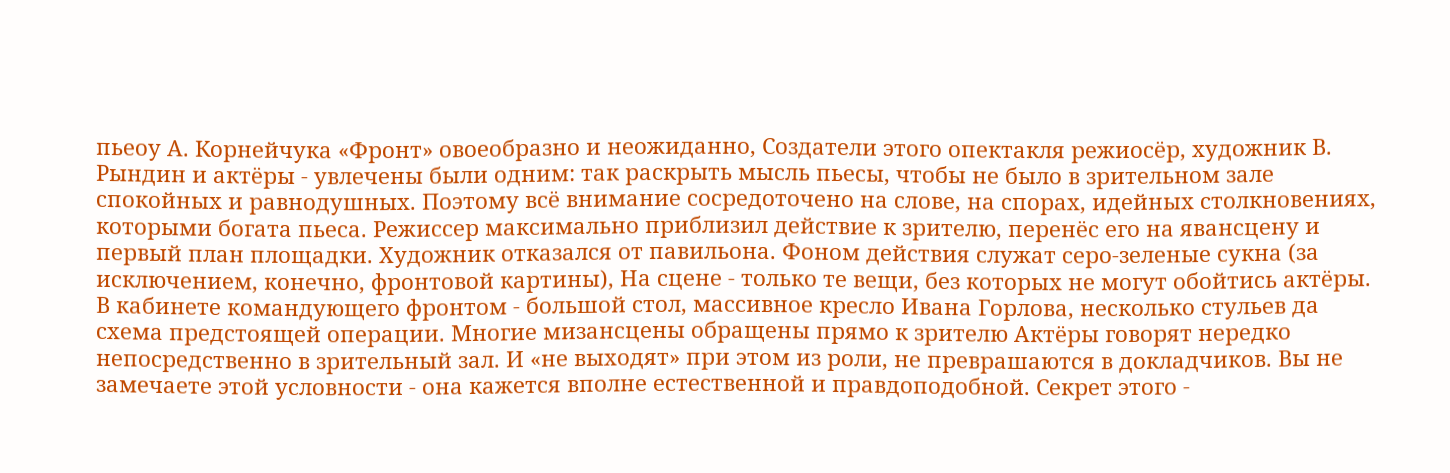пьеоу А. Корнейчука «Фронт» овоеобразно и неожиданно, Создатели этого опектакля режиосёр, художник В. Рындин и актёры - увлечены были одним: так раскрыть мысль пьесы, чтобы не было в зрительном зале спокойных и равнодушных. Поэтому всё внимание сосредоточено на слове, на спорах, идейных столкновениях, которыми богата пьеса. Режиссер максимально приблизил действие к зрителю, перенёс его на явансцену и первый план площадки. Художник отказался от павильона. Фоном действия служат серо-зеленые сукна (за исключением, конечно, фронтовой картины), На сцене - только те вещи, без которых не могут обойтись актёры. В кабинете командующего фронтом - большой стол, массивное кресло Ивана Горлова, несколько стульев да схема предстоящей операции. Многие мизансцены обращены прямо к зрителю Актёры говорят нередко непосредственно в зрительный зал. И «не выходят» при этом из роли, не преврашаются в докладчиков. Вы не замечаете этой условности - она кажется вполне естественной и правдоподобной. Секрет этого -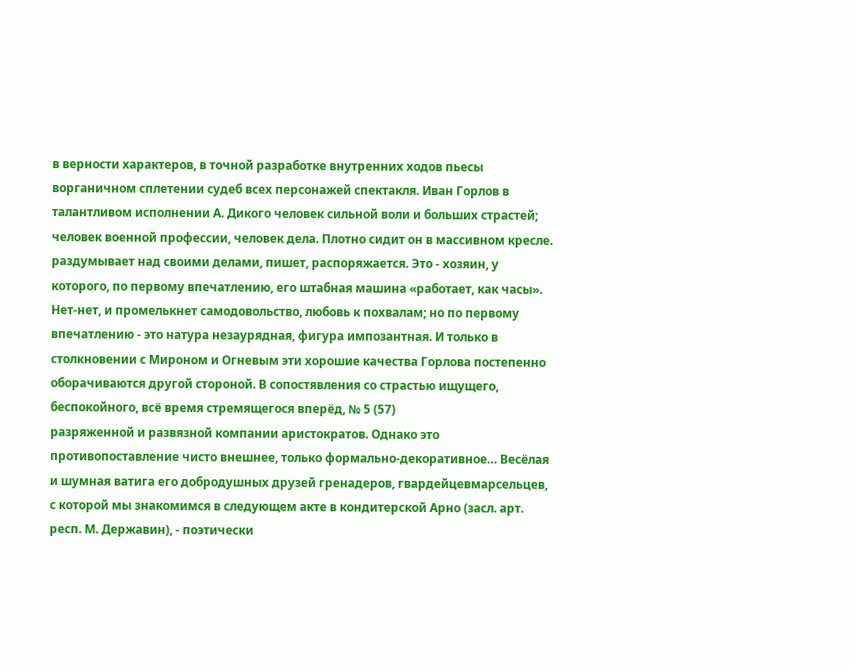в верности характеров, в точной разработке внутренних ходов пьесы ворганичном сплетении судеб всех персонажей спектакля. Иван Горлов в талантливом исполнении А. Дикого человек сильной воли и больших страстей; человек военной профессии, человек дела. Плотно сидит он в массивном кресле. раздумывает над своими делами, пишет, распоряжается. Это - хозяин, у которого, по первому впечатлению, его штабная машина «работает, как часы». Нет-нет, и промелькнет самодовольство, любовь к похвалам; но по первому впечатлению - это натура незаурядная, фигура импозантная. И только в столкновении с Мироном и Огневым эти хорошие качества Горлова постепенно оборачиваются другой стороной. В сопостявления со страстью ищущего, беспокойного, всё время стремящегося вперёд, № 5 (57)
разряженной и развязной компании аристократов. Однако это противопоставление чисто внешнее, только формально-декоративное… Весёлая и шумная ватига его добродушных друзей гренадеров, гвардейцевмарсельцев, с которой мы знакомимся в следующем акте в кондитерской Арно (засл. арт. респ. М. Державин), - поэтически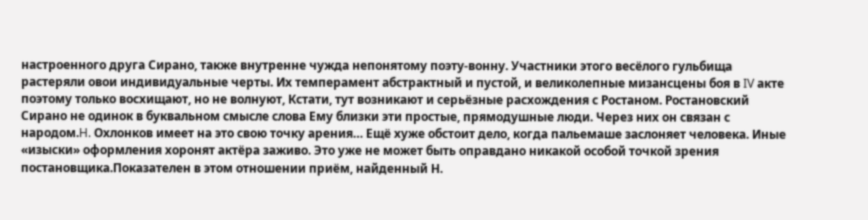настроенного друга Сирано, также внутренне чужда непонятому поэту-вонну. Участники этого весёлого гульбища растеряли овои индивидуальные черты. Их темперамент абстрактный и пустой, и великолепные мизансцены боя в IV акте поэтому только восхищают, но не волнуют, Кстати, тут возникают и серьёзные расхождения с Ростаном. Ростановский Сирано не одинок в буквальном смысле слова Ему близки эти простые, прямодушные люди. Через них он связан с народом.H. Охлонков имеет на это свою точку арения… Ещё хуже обстоит дело, когда пальемаше заслоняет человека. Иные «изыски» оформления хоронят актёра заживо. Это уже не может быть оправдано никакой особой точкой зрения постановщика.Показателен в этом отношении приём, найденный Н.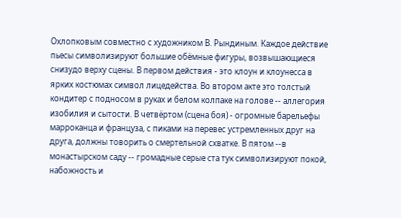Охлопковым совместно с художником В. Рындиным. Каждое действие пьесы символизируют большие обёмные фигуры, возвышающиеся снизудо верху сцены. В первом действия - это клоун и клоунесса в ярких костюмах символ лицедейства. Во втором акте это толстый кондитер с подносом в руках и белом колпаке на голове -- аллегория изобилия и сытости. В четвёртом (сцена боя) - огромные барельефы марроканца и француза, с пиками на перевес устремленных друг на друга, должны товорить о смертельной схватке. В пятом --в монастырском саду -- громадные серые ста тук символизируют покой, набожность и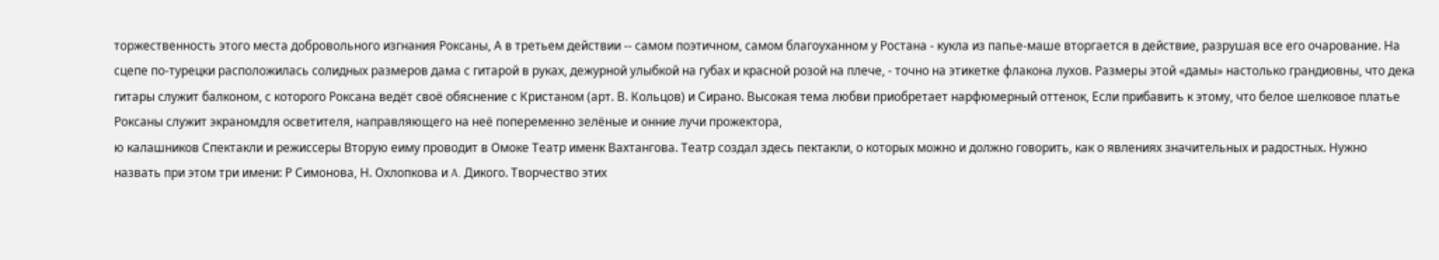торжественность этого места добровольного изгнания Роксаны, А в третьем действии -- самом поэтичном, самом благоуханном у Ростана - кукла из папье-маше вторгается в действие, разрушая все его очарование. На сцепе по-турецки расположилась солидных размеров дама с гитарой в руках, дежурной улыбкой на губах и красной розой на плече, - точно на этикетке флакона лухов. Размеры этой «дамы» настолько грандиовны, что дека гитары служит балконом, с которого Роксана ведёт своё обяснение с Кристаном (арт. В. Кольцов) и Сирано. Высокая тема любви приобретает нарфюмерный оттенок, Если прибавить к этому, что белое шелковое платье Роксаны служит экраномдля осветителя, направляющего на неё попеременно зелёные и онние лучи прожектора,
ю калашников Спектакли и режиссеры Вторую еиму проводит в Омоке Театр именк Вахтангова. Театр создал здесь пектакли, о которых можно и должно говорить, как о явлениях значительных и радостных. Нужно назвать при этом три имени: Р Симонова, Н. Охлопкова и A. Дикого. Творчество этих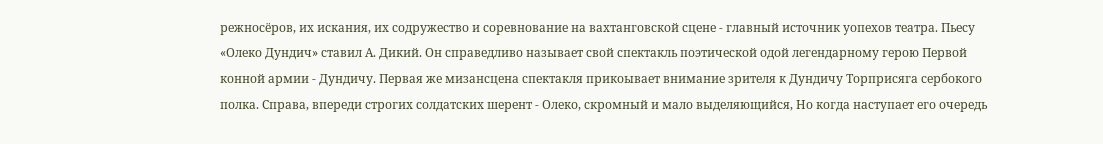режносёров, их искания, их содружество и соревнование на вахтанговской сцене - главный источник уопехов театра. Пьесу «Олеко Дундич» ставил А. Дикий. Он справедливо называет свой спектакль поэтической одой легендарному герою Первой конной армии - Дундичу. Первая же мизансцена спектакля прикоывает внимание зрителя к Дундичу Торприсяга сербокого полка. Справа, впереди строгих солдатских шерент - Олеко, скромный и мало выделяющийся, Но когда наступает его очередь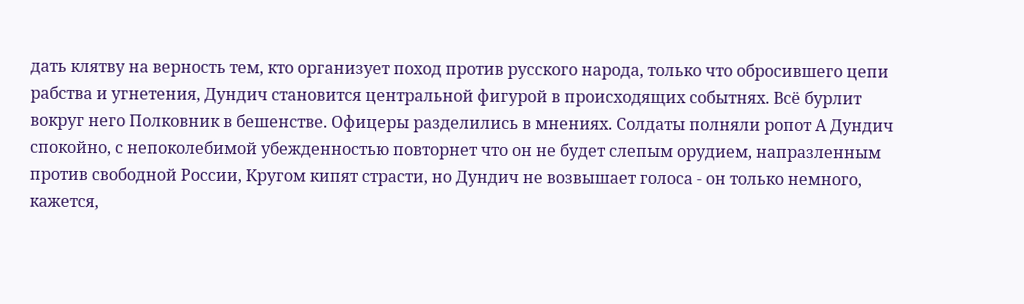дать клятву на верность тем, кто организует поход против русского народа, только что обросившего цепи рабства и угнетения, Дундич становится центральной фигурой в происходящих событнях. Всё бурлит вокруг него Полковник в бешенстве. Офицеры разделились в мнениях. Солдаты полняли ропот А Дундич спокойно, с непоколебимой убежденностью повторнет что он не будет слепым орудием, напразленным против свободной России, Кругом кипят страсти, но Дундич не возвышает голоса - он только немного, кажется,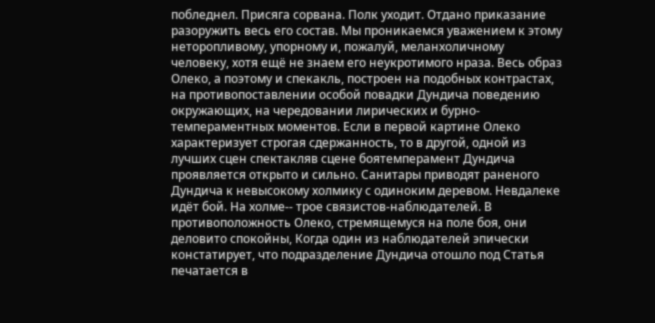побледнел. Присяга сорвана. Полк уходит. Отдано приказание разоружить весь его состав. Мы проникаемся уважением к этому неторопливому, упорному и, пожалуй, меланхоличному человеку, хотя ещё не знаем его неукротимого нраза. Весь образ Олеко, а поэтому и спекакль, построен на подобных контрастах, на противопоставлении особой повадки Дундича поведению окружающих, на чередовании лирических и бурно-темпераментных моментов. Если в первой картине Олеко характеризует строгая сдержанность, то в другой, одной из лучших сцен спектакляв сцене боятемперамент Дундича проявляется открыто и сильно. Санитары приводят раненого Дундича к невысокому холмику с одиноким деревом. Невдалеке идёт бой. На холме-- трое связистов-наблюдателей. В противоположность Олеко, стремящемуся на поле боя, они деловито спокойны, Когда один из наблюдателей эпически констатирует, что подразделение Дундича отошло под Статья печатается в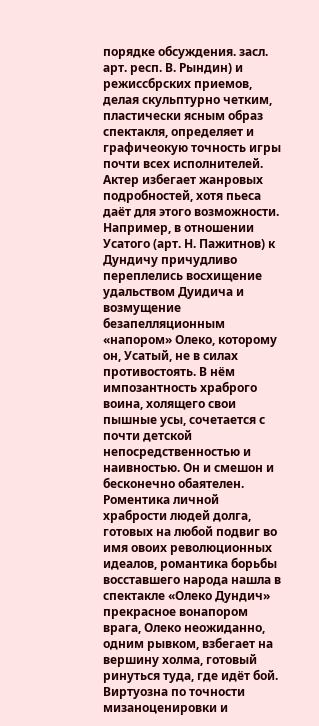порядке обсуждения. засл. арт. респ. В. Рындин) и режиссбрских приемов, делая скульптурно четким, пластически ясным образ спектакля, определяет и графичеокую точность игры почти всех исполнителей. Актер избегает жанровых подробностей, хотя пьеса даёт для этого возможности. Например, в отношении Усатого (арт. Н. Пажитнов) к Дундичу причудливо переплелись восхищение удальством Дуидича и возмущение безапелляционным «напором» Олеко, которому он, Усатый, не в силах противостоять. В нём импозантность храброго воина, холящего свои пышные усы, сочетается с почти детской непосредственностью и наивностью. Он и смешон и бесконечно обаятелен. Роментика личной храбрости людей долга, готовых на любой подвиг во имя овоих революционных идеалов, романтика борьбы восставшего народа нашла в спектакле «Олеко Дундич» прекрасное вонапором врага, Олеко неожиданно, одним рывком, взбегает на вершину холма, готовый ринуться туда, где идёт бой. Виртуозна по точности мизаноценировки и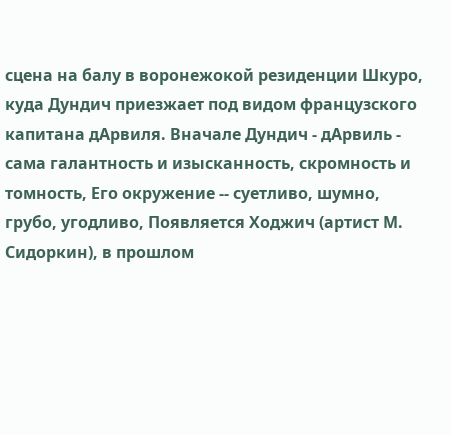сцена на балу в воронежокой резиденции Шкуро, куда Дундич приезжает под видом французского капитана дАрвиля. Вначале Дундич - дАрвиль - сама галантность и изысканность, скромность и томность, Его окружение -- суетливо, шумно, грубо, угодливо, Появляется Ходжич (артист М. Сидоркин), в прошлом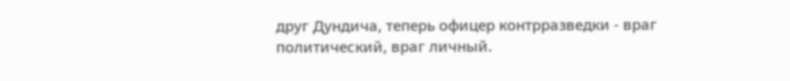друг Дундича, теперь офицер контрразведки - враг политический, враг личный.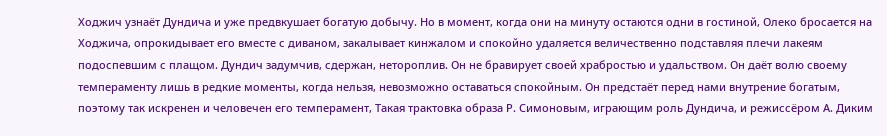Ходжич узнаёт Дундича и уже предвкушает богатую добычу. Но в момент, когда они на минуту остаются одни в гостиной, Олеко бросается на Ходжича, опрокидывает его вместе с диваном, закалывает кинжалом и спокойно удаляется величественно подставляя плечи лакеям подоспевшим с плащом. Дундич задумчив, сдержан, нетороплив. Он не бравирует своей храбростью и удальством. Он даёт волю своему темпераменту лишь в редкие моменты, когда нельзя, невозможно оставаться спокойным. Он предстаёт перед нами внутрение богатым, поэтому так искренен и человечен его темперамент, Такая трактовка образа Р. Симоновым, играющим роль Дундича, и режиссёром А. Диким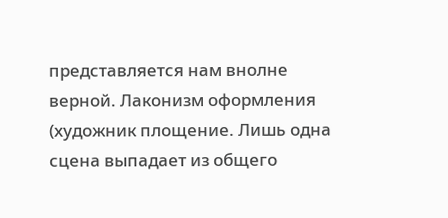представляется нам внолне верной. Лаконизм оформления (художник площение. Лишь одна сцена выпадает из общего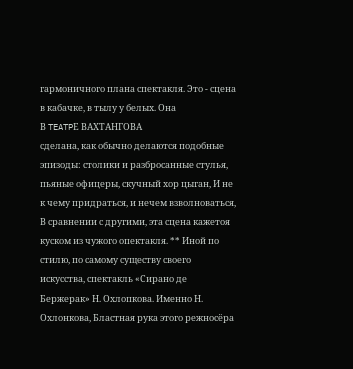гармоничного плана спектакля. Это - сцена в кабачке, в тылу у белых. Она
В TEATPЕ ВАХТАНГОВА
сделана, как обычно делаются подобные эпизоды: столики и разбросанные стулья, пьяные офицеры, скучный хор цыган, И не к чему придраться, и нечем взволноваться, В сравнении с другими, эта сцена кажетоя куском из чужого опектакля. ** Иной по стилю, по самому существу своего искусства, спектакль «Сирано де Бержерак» Н. Охлопкова. Именно Н. Охлонкова, Бластная рука этого режносёра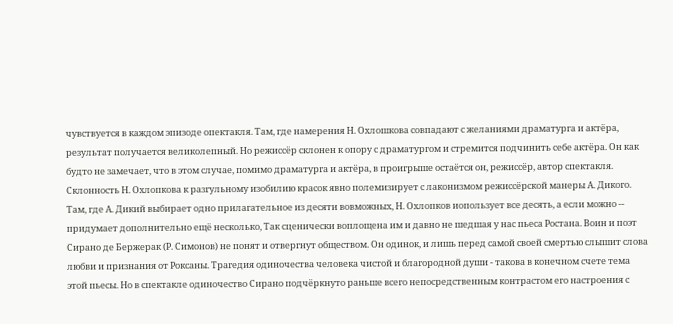чувствуется в каждом эпизоде опектакля. Там, где намерения Н. Охлошкова совпадают с желаниями драматурга и актёра, результат получается великолепный. Но режиссёр склонен к опору с драматургом и стремится подчинить себе актёра. Он как будто не замечает, что в этом случае, помимо драматурга и актёра, в проигрыше остаётся он, режиссёр, автор спектакля. Склонность Н. Охлопкова к разгульному изобилию красок явно полемизирует с лаконизмом режиссёрской манеры А. Дикого. Там, где А. Дикий выбирает одно прилагательное из десяти вовможных, Н. Охлопков иопользует все десять, а если можно -- придумает дополнительно ещё несколько, Так сценически воплощена им и давно не шедшая у нас пьеса Ростана. Воин и поэт Сирано де Бержерак (Р. Симонов) не понят и отвергнут обществом. Он одинок, и лишь перед самой своей смертью слышит слова любви и признания от Роксаны. Трагедия одиночества человека чистой и благородной души - такова в конечном счете тема этой пьесы. Но в спектакле одиночество Сирано подчёркнуто раньше всего непосредственным контрастом его настроения с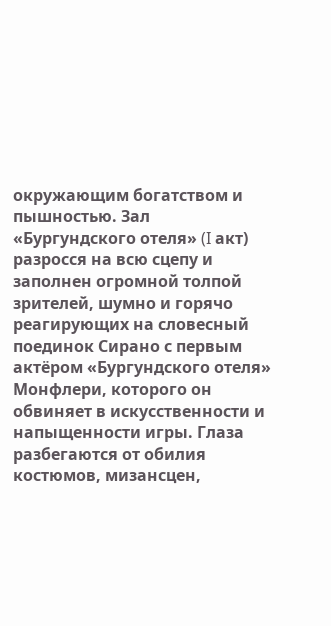окружающим богатством и пышностью. Зал «Бургундского отеля» (I акт) разросся на всю сцепу и заполнен огромной толпой зрителей, шумно и горячо реагирующих на словесный поединок Сирано с первым актёром «Бургундского отеля» Монфлери, которого он обвиняет в искусственности и напыщенности игры. Глаза разбегаются от обилия костюмов, мизансцен,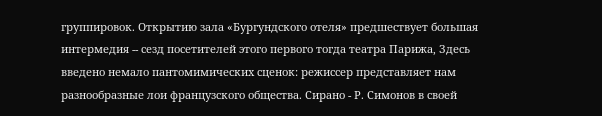группировок. Открытию зала «Бургундского отеля» предшествует большая интермедия -- сезд посетителей этого первого тогда театра Парижа, Здесь введено немало пантомимических сценок: режиссер представляет нам разнообразные лои французского общества. Сирано - Р. Симонов в своей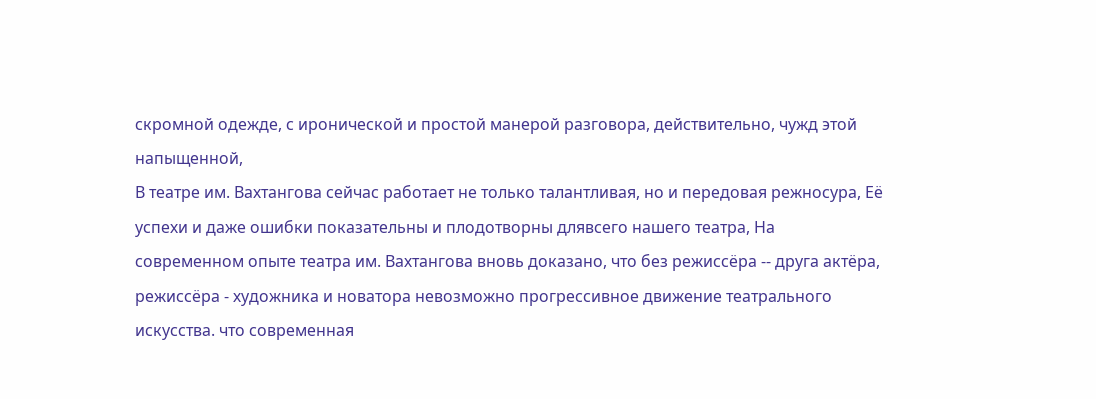скромной одежде, с иронической и простой манерой разговора, действительно, чужд этой напыщенной,
В театре им. Вахтангова сейчас работает не только талантливая, но и передовая режносура, Её успехи и даже ошибки показательны и плодотворны длявсего нашего театра, На современном опыте театра им. Вахтангова вновь доказано, что без режиссёра -- друга актёра, режиссёра - художника и новатора невозможно прогрессивное движение театрального искусства. что современная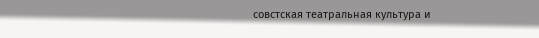совстская театральная культура и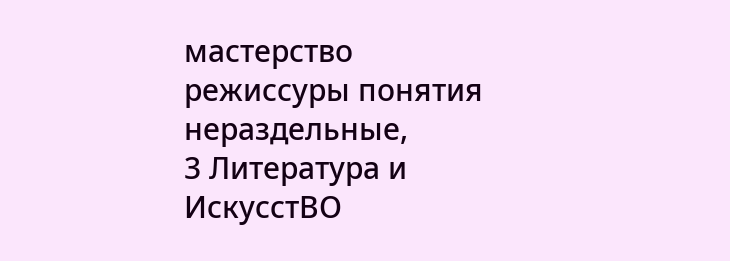мастерство режиссуры понятия нераздельные,
3 Литература и ИскусстВО